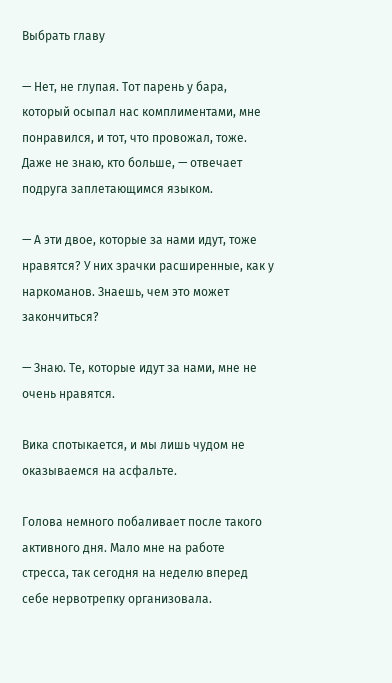Выбрать главу

— Нет, не глупая. Тот парень у бара, который осыпал нас комплиментами, мне понравился, и тот, что провожал, тоже. Даже не знаю, кто больше, — отвечает подруга заплетающимся языком.

— А эти двое, которые за нами идут, тоже нравятся? У них зрачки расширенные, как у наркоманов. Знаешь, чем это может закончиться?

— Знаю. Те, которые идут за нами, мне не очень нравятся.

Вика спотыкается, и мы лишь чудом не оказываемся на асфальте.

Голова немного побаливает после такого активного дня. Мало мне на работе стресса, так сегодня на неделю вперед себе нервотрепку организовала.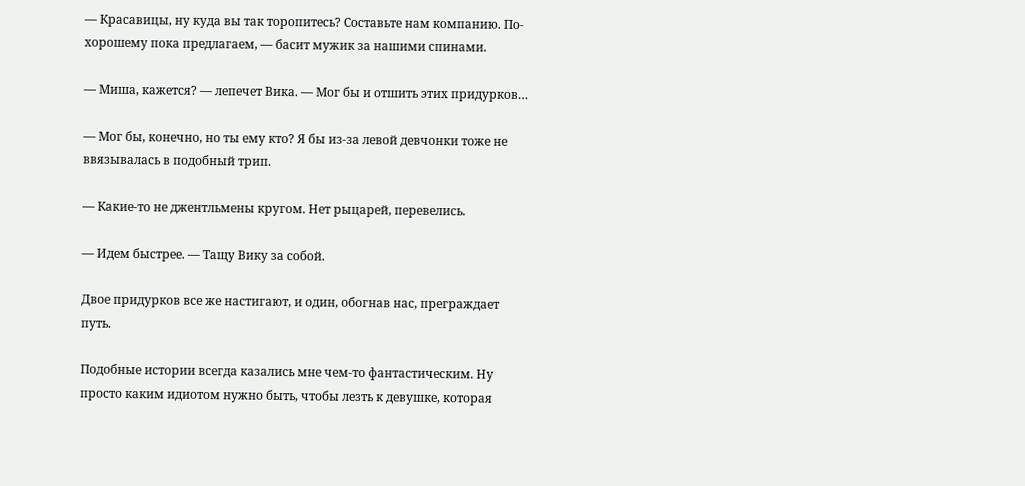— Красавицы, ну куда вы так торопитесь? Составьте нам компанию. По-хорошему пока предлагаем, — басит мужик за нашими спинами.

— Миша, кажется? — лепечет Вика. — Мог бы и отшить этих придурков…

— Мог бы, конечно, но ты ему кто? Я бы из-за левой девчонки тоже не ввязывалась в подобный трип.

— Какие-то не джентльмены кругом. Нет рыцарей, перевелись.

— Идем быстрее. — Тащу Вику за собой.

Двое придурков все же настигают, и один, обогнав нас, преграждает путь.

Подобные истории всегда казались мне чем-то фантастическим. Ну просто каким идиотом нужно быть, чтобы лезть к девушке, которая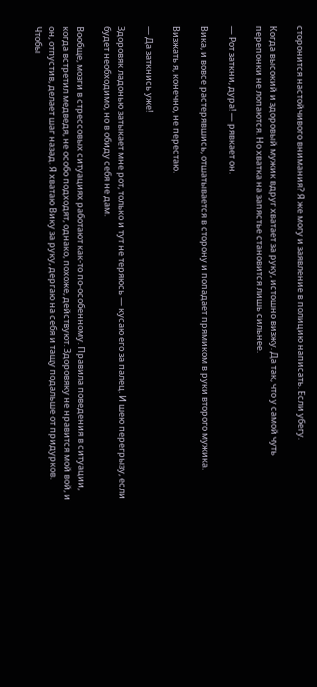сторонится настойчивого внимания? Я же могу и заявление в полицию написать. Если убегу.

Когда высокий и здоровый мужик вдруг хватает за руку, истошно визжу. Да так, что у самой чуть перепонки не лопаются. Но хватка на запястье становится лишь сильнее.

— Рот заткни, дура! — рявкает он.

Вика, и вовсе растерявшись, отшатывается в сторону и попадает прямиком в руки второго мужика.

Визжать я, конечно, не перестаю.

— Да заткнись уже!

Здоровяк ладонью затыкает мне рот, только и тут не теряюсь — кусаю его за палец. И шею перегрызу, если будет необходимо, но в обиду себя не дам.

Вообще, мозги в стрессовых ситуациях работают как-то по-особенному. Правила поведения в ситуации, когда встретил медведя, не особо подходят, однако, похоже, действуют. Здоровяку не нравится мой вой, и он, отпустив, делает шаг назад. Я хватаю Вику за руку, дергаю на себя и тащу подальше от придурков. Чтобы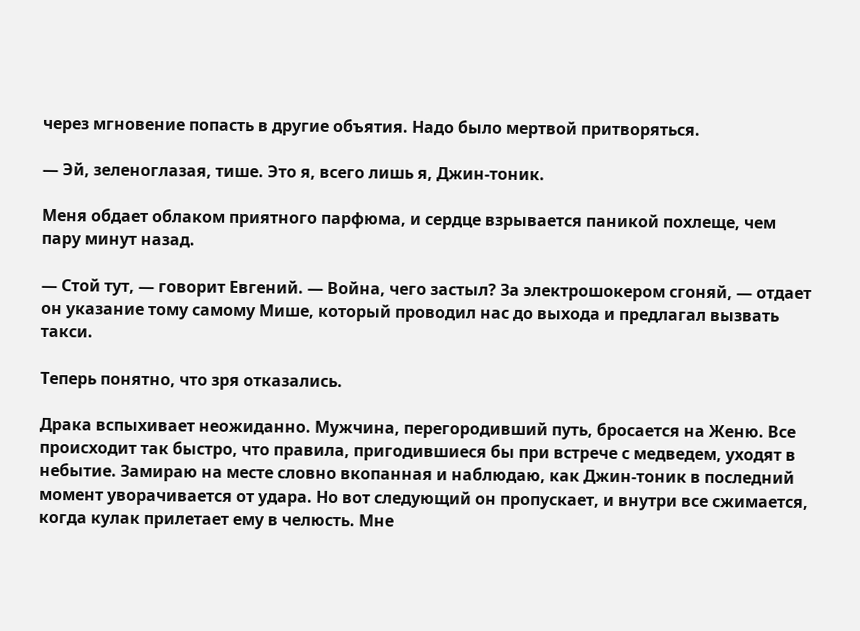через мгновение попасть в другие объятия. Надо было мертвой притворяться.

— Эй, зеленоглазая, тише. Это я, всего лишь я, Джин-тоник.

Меня обдает облаком приятного парфюма, и сердце взрывается паникой похлеще, чем пару минут назад.

— Стой тут, — говорит Евгений. — Война, чего застыл? За электрошокером сгоняй, — отдает он указание тому самому Мише, который проводил нас до выхода и предлагал вызвать такси.

Теперь понятно, что зря отказались.

Драка вспыхивает неожиданно. Мужчина, перегородивший путь, бросается на Женю. Все происходит так быстро, что правила, пригодившиеся бы при встрече с медведем, уходят в небытие. Замираю на месте словно вкопанная и наблюдаю, как Джин-тоник в последний момент уворачивается от удара. Но вот следующий он пропускает, и внутри все сжимается, когда кулак прилетает ему в челюсть. Мне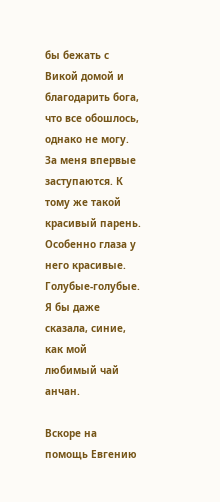бы бежать с Викой домой и благодарить бога, что все обошлось, однако не могу. За меня впервые заступаются. К тому же такой красивый парень. Особенно глаза у него красивые. Голубые-голубые. Я бы даже сказала, синие, как мой любимый чай анчан.

Вскоре на помощь Евгению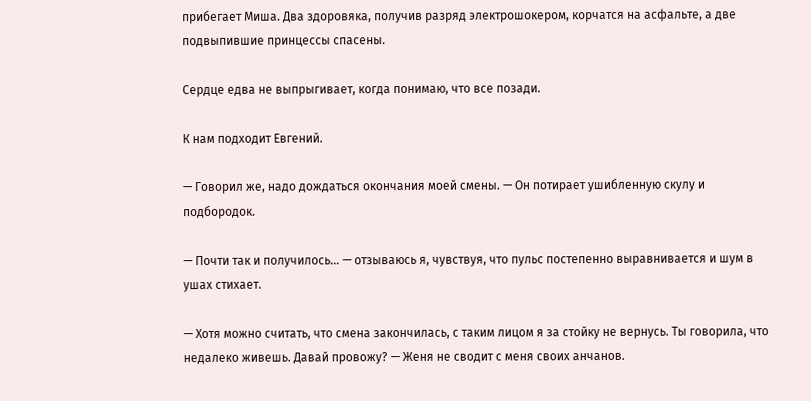прибегает Миша. Два здоровяка, получив разряд электрошокером, корчатся на асфальте, а две подвыпившие принцессы спасены.

Сердце едва не выпрыгивает, когда понимаю, что все позади.

К нам подходит Евгений.

— Говорил же, надо дождаться окончания моей смены. — Он потирает ушибленную скулу и подбородок.

— Почти так и получилось… — отзываюсь я, чувствуя, что пульс постепенно выравнивается и шум в ушах стихает.

— Хотя можно считать, что смена закончилась, с таким лицом я за стойку не вернусь. Ты говорила, что недалеко живешь. Давай провожу? — Женя не сводит с меня своих анчанов.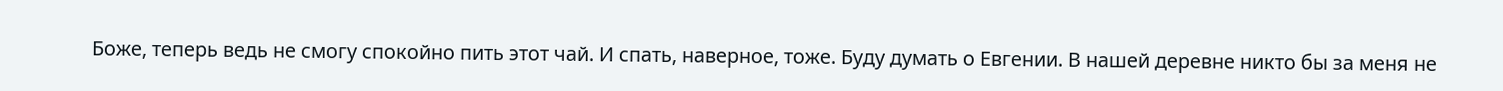Боже, теперь ведь не смогу спокойно пить этот чай. И спать, наверное, тоже. Буду думать о Евгении. В нашей деревне никто бы за меня не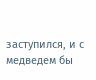заступился, и с медведем бы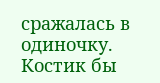сражалась в одиночку. Костик бы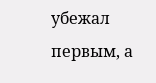убежал первым, а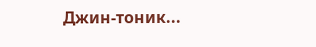Джин-тоник...